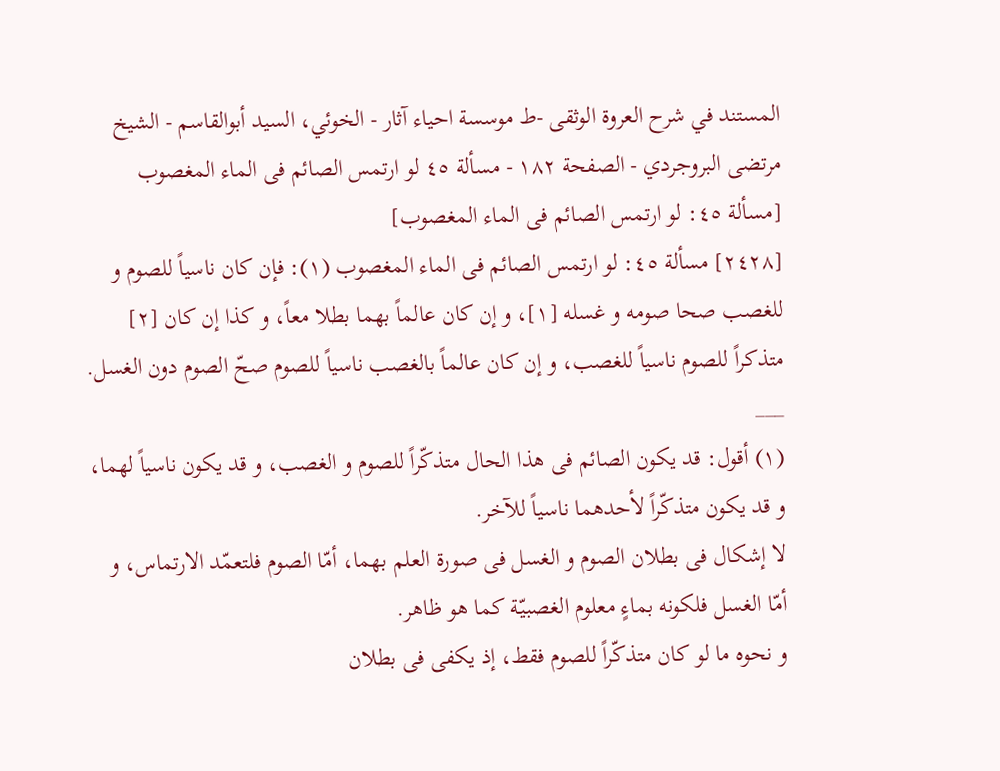المستند في شرح العروة الوثقى -ط موسسة احياء آثار - الخوئي، السيد أبوالقاسم - الشيخ مرتضى البروجردي - الصفحة ١٨٢ - مسألة ٤٥ لو ارتمس الصائم فی الماء المغصوب
[مسألة ٤٥: لو ارتمس الصائم فی الماء المغصوب]
[٢٤٢٨] مسألة ٤٥: لو ارتمس الصائم فی الماء المغصوب (١): فإن کان ناسیاً للصوم و للغصب صحا صومه و غسله [١]، و إن کان عالماً بهما بطلا معاً، و کذا إن کان [٢] متذکراً للصوم ناسیاً للغصب، و إن کان عالماً بالغصب ناسیاً للصوم صحّ الصوم دون الغسل.
___
(١) أقول: قد یکون الصائم فی هذا الحال متذکّراً للصوم و الغصب، و قد یکون ناسیاً لهما، و قد یکون متذکّراً لأحدهما ناسیاً للآخر.
لا إشکال فی بطلان الصوم و الغسل فی صورة العلم بهما، أمّا الصوم فلتعمّد الارتماس، و أمّا الغسل فلکونه بماءٍ معلوم الغصبیّة کما هو ظاهر.
و نحوه ما لو کان متذکّراً للصوم فقط، إذ یکفی فی بطلان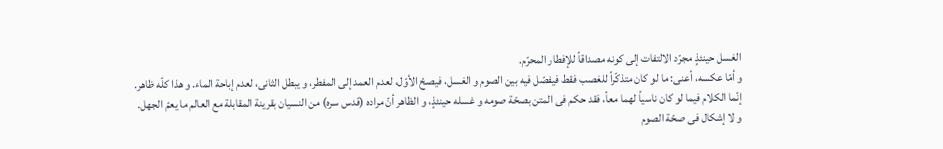الغسل حینئذٍ مجرّد الالتفات إلی کونه مصداقاً للإفطار المحرّم.
و أمّا عکسه، أعنی: ما لو کان متذکّراً للغصب فقط فیفصّل فیه بین الصوم و الغسل، فیصحّ الأوّل، لعدم العمد إلی المفطر، و یبطل الثانی، لعدم إباحة الماء. و هذا کلّه ظاهر.
إنّما الکلام فیما لو کان ناسیاً لهما معاً، فقد حکم فی المتن بصحّة صومه و غسله حینئذٍ، و الظاهر أنّ مراده (قدس سره) من النسیان بقرینة المقابلة مع العالم ما یعمّ الجهل.
و لا إشکال فی صحّة الصوم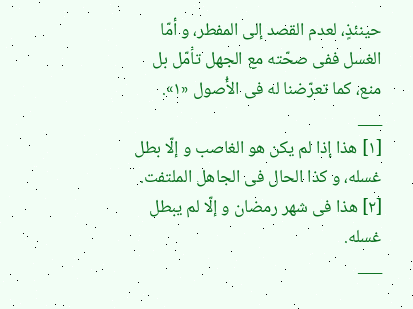حینئذٍ، لعدم القصد إلی المفطر، و أمّا الغسل ففی صحّته مع الجهل تأمّل بل منع، کما تعرّضنا له فی الأُصول «١».
___
[١] هذا إذا لم یکن هو الغاصب و إلّا بطل غسله، و کذا الحال فی الجاهل الملتفت.
[٢] هذا فی شهر رمضان و إلّا لم یبطل غسله.
___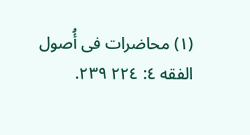(١) محاضرات فی أُصول الفقه ٤: ٢٢٤ ٢٣٩.